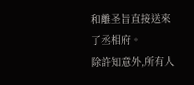和離圣旨直接送來了丞相府。
除許知意外,所有人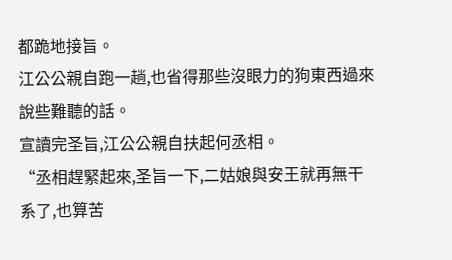都跪地接旨。
江公公親自跑一趟,也省得那些沒眼力的狗東西過來說些難聽的話。
宣讀完圣旨,江公公親自扶起何丞相。
“丞相趕緊起來,圣旨一下,二姑娘與安王就再無干系了,也算苦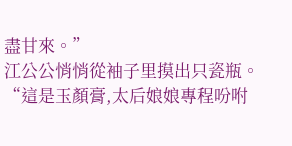盡甘來。”
江公公悄悄從袖子里摸出只瓷瓶。
“這是玉顏膏,太后娘娘專程吩咐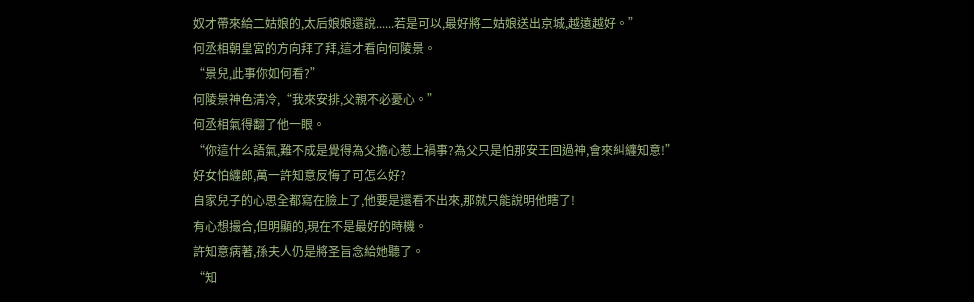奴才帶來給二姑娘的,太后娘娘還說......若是可以,最好將二姑娘送出京城,越遠越好。”
何丞相朝皇宮的方向拜了拜,這才看向何陵景。
“景兒,此事你如何看?”
何陵景神色清冷,“我來安排,父親不必憂心。”
何丞相氣得翻了他一眼。
“你這什么語氣,難不成是覺得為父擔心惹上禍事?為父只是怕那安王回過神,會來糾纏知意!”
好女怕纏郎,萬一許知意反悔了可怎么好?
自家兒子的心思全都寫在臉上了,他要是還看不出來,那就只能說明他瞎了!
有心想撮合,但明顯的,現在不是最好的時機。
許知意病著,孫夫人仍是將圣旨念給她聽了。
“知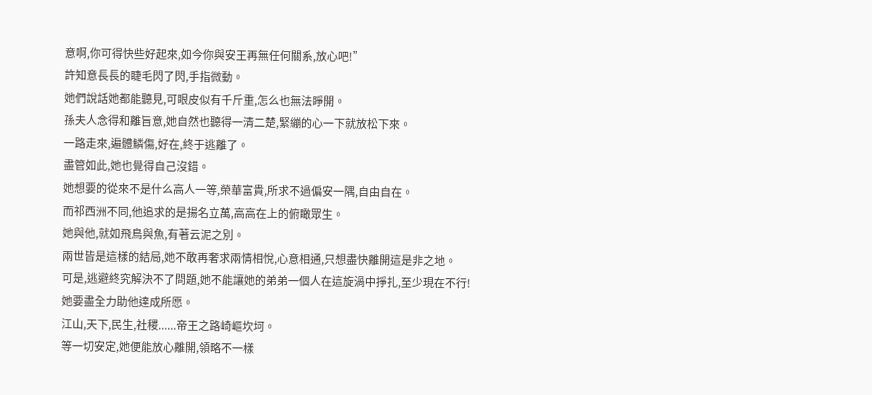意啊,你可得快些好起來,如今你與安王再無任何關系,放心吧!”
許知意長長的睫毛閃了閃,手指微動。
她們說話她都能聽見,可眼皮似有千斤重,怎么也無法睜開。
孫夫人念得和離旨意,她自然也聽得一清二楚,緊繃的心一下就放松下來。
一路走來,遍體鱗傷,好在,終于逃離了。
盡管如此,她也覺得自己沒錯。
她想要的從來不是什么高人一等,榮華富貴,所求不過偏安一隅,自由自在。
而祁西洲不同,他追求的是揚名立萬,高高在上的俯瞰眾生。
她與他,就如飛鳥與魚,有著云泥之別。
兩世皆是這樣的結局,她不敢再奢求兩情相悅,心意相通,只想盡快離開這是非之地。
可是,逃避終究解決不了問題,她不能讓她的弟弟一個人在這旋渦中掙扎,至少現在不行!
她要盡全力助他達成所愿。
江山,天下,民生,社稷......帝王之路崎嶇坎坷。
等一切安定,她便能放心離開,領略不一樣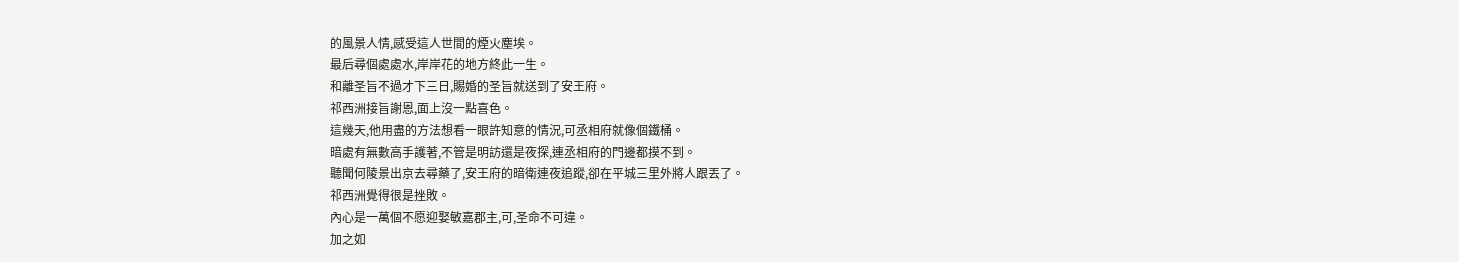的風景人情,感受這人世間的煙火塵埃。
最后尋個處處水,岸岸花的地方終此一生。
和離圣旨不過才下三日,賜婚的圣旨就送到了安王府。
祁西洲接旨謝恩,面上沒一點喜色。
這幾天,他用盡的方法想看一眼許知意的情況,可丞相府就像個鐵桶。
暗處有無數高手護著,不管是明訪還是夜探,連丞相府的門邊都摸不到。
聽聞何陵景出京去尋藥了,安王府的暗衛連夜追蹤,卻在平城三里外將人跟丟了。
祁西洲覺得很是挫敗。
內心是一萬個不愿迎娶敏嘉郡主,可,圣命不可違。
加之如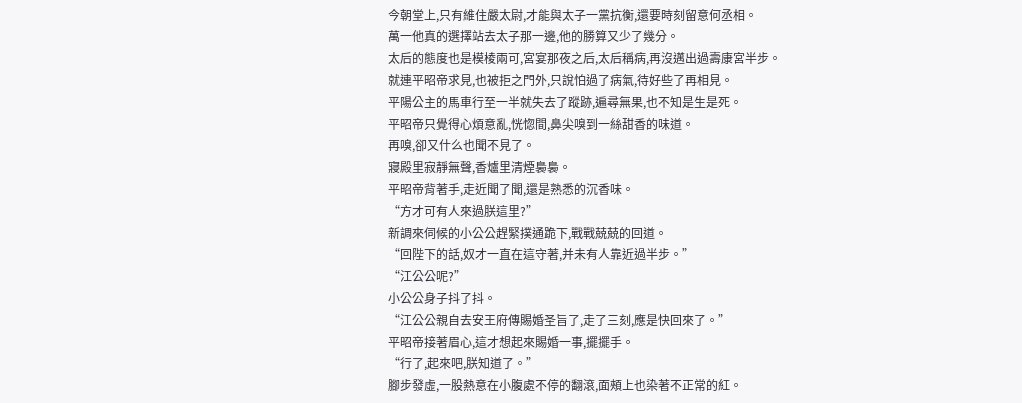今朝堂上,只有維住嚴太尉,才能與太子一黨抗衡,還要時刻留意何丞相。
萬一他真的選擇站去太子那一邊,他的勝算又少了幾分。
太后的態度也是模棱兩可,宮宴那夜之后,太后稱病,再沒邁出過壽康宮半步。
就連平昭帝求見,也被拒之門外,只說怕過了病氣,待好些了再相見。
平陽公主的馬車行至一半就失去了蹤跡,遍尋無果,也不知是生是死。
平昭帝只覺得心煩意亂,恍惚間,鼻尖嗅到一絲甜香的味道。
再嗅,卻又什么也聞不見了。
寢殿里寂靜無聲,香爐里清煙裊裊。
平昭帝背著手,走近聞了聞,還是熟悉的沉香味。
“方才可有人來過朕這里?”
新調來伺候的小公公趕緊撲通跪下,戰戰兢兢的回道。
“回陛下的話,奴才一直在這守著,并未有人靠近過半步。”
“江公公呢?”
小公公身子抖了抖。
“江公公親自去安王府傳賜婚圣旨了,走了三刻,應是快回來了。”
平昭帝接著眉心,這才想起來賜婚一事,擺擺手。
“行了,起來吧,朕知道了。”
腳步發虛,一股熱意在小腹處不停的翻滾,面頰上也染著不正常的紅。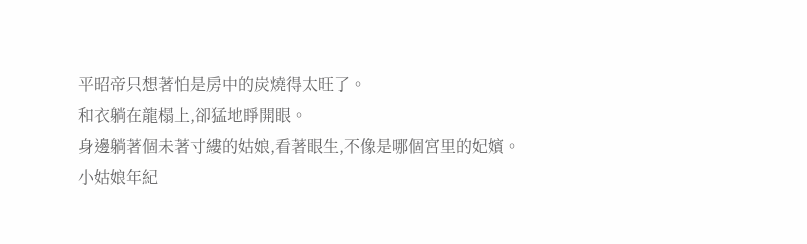平昭帝只想著怕是房中的炭燒得太旺了。
和衣躺在龍榻上,卻猛地睜開眼。
身邊躺著個未著寸縷的姑娘,看著眼生,不像是哪個宮里的妃嬪。
小姑娘年紀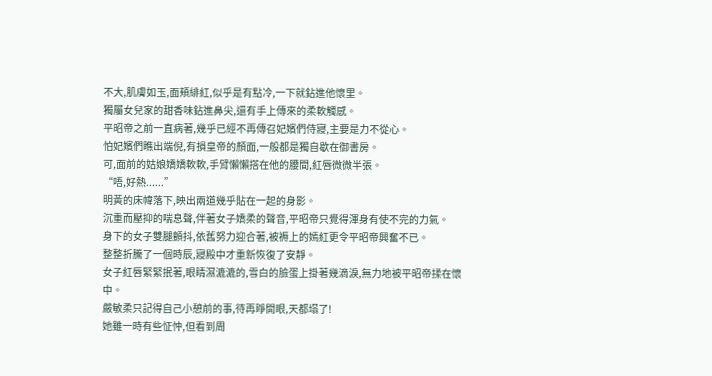不大,肌膚如玉,面頰緋紅,似乎是有點冷,一下就鉆進他懷里。
獨屬女兒家的甜香味鉆進鼻尖,還有手上傳來的柔軟觸感。
平昭帝之前一直病著,幾乎已經不再傳召妃嬪們侍寢,主要是力不從心。
怕妃嬪們瞧出端倪,有損皇帝的顏面,一般都是獨自歇在御書房。
可,面前的姑娘嬌嬌軟軟,手臂懶懶搭在他的腰間,紅唇微微半張。
“唔,好熱......”
明黃的床幃落下,映出兩道幾乎貼在一起的身影。
沉重而壓抑的喘息聲,伴著女子嬌柔的聲音,平昭帝只覺得渾身有使不完的力氣。
身下的女子雙腿顫抖,依舊努力迎合著,被褥上的嫣紅更令平昭帝興奮不已。
整整折騰了一個時辰,寢殿中才重新恢復了安靜。
女子紅唇緊緊抿著,眼睛濕漉漉的,雪白的臉蛋上掛著幾滴淚,無力地被平昭帝揉在懷中。
嚴敏柔只記得自己小憩前的事,待再睜開眼,天都塌了!
她雖一時有些怔忡,但看到周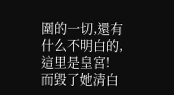圍的一切,還有什么不明白的,這里是皇宮!
而毀了她清白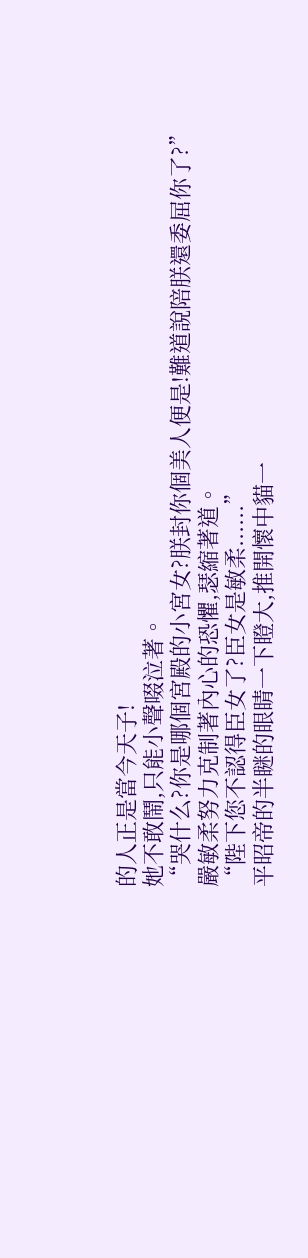的人正是當今天子!
她不敢鬧,只能小聲啜泣著。
“哭什么?你是哪個宮殿的小宮女?朕封你個美人便是!難道說陪朕還委屈你了?”
嚴敏柔努力克制著內心的恐懼,瑟縮著道。
“陛下您不認得臣女了?臣女是敏柔......”
平昭帝的半瞇的眼睛一下瞪大,推開懷中貓一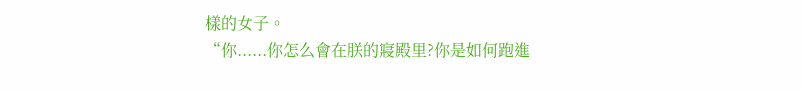樣的女子。
“你......你怎么會在朕的寢殿里?你是如何跑進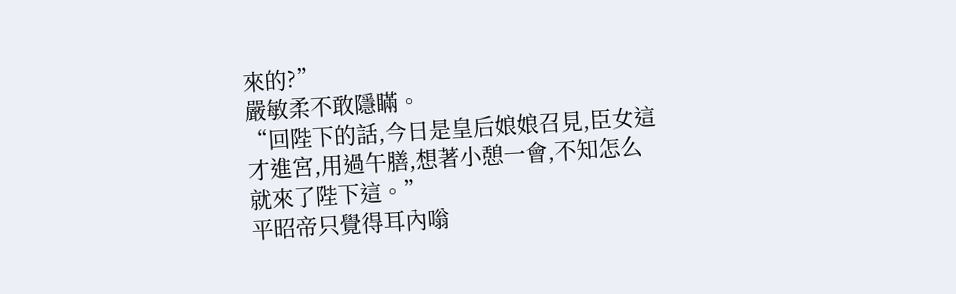來的?”
嚴敏柔不敢隱瞞。
“回陛下的話,今日是皇后娘娘召見,臣女這才進宮,用過午膳,想著小憩一會,不知怎么就來了陛下這。”
平昭帝只覺得耳內嗡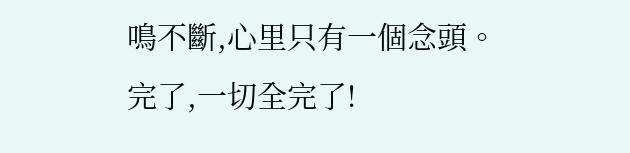鳴不斷,心里只有一個念頭。
完了,一切全完了!